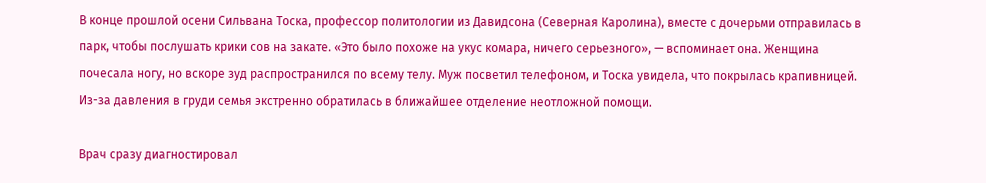В конце прошлой осени Сильвана Тоска, профессор политологии из Давидсона (Северная Каролина), вместе с дочерьми отправилась в парк, чтобы послушать крики сов на закате. «Это было похоже на укус комара, ничего серьезного», — вспоминает она. Женщина почесала ногу, но вскоре зуд распространился по всему телу. Муж посветил телефоном, и Тоска увидела, что покрылась крапивницей. Из-за давления в груди семья экстренно обратилась в ближайшее отделение неотложной помощи.

Врач сразу диагностировал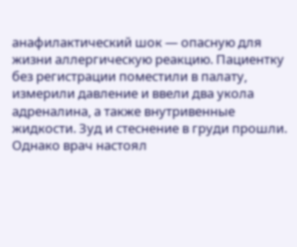анафилактический шок — опасную для жизни аллергическую реакцию. Пациентку без регистрации поместили в палату, измерили давление и ввели два укола адреналина, а также внутривенные жидкости. Зуд и стеснение в груди прошли. Однако врач настоял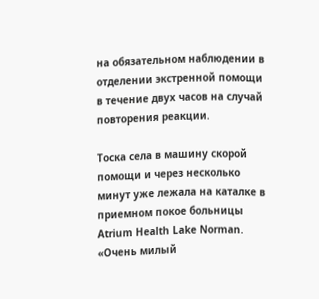на обязательном наблюдении в отделении экстренной помощи в течение двух часов на случай повторения реакции.

Тоска села в машину скорой помощи и через несколько минут уже лежала на каталке в приемном покое больницы Atrium Health Lake Norman. «Очень милый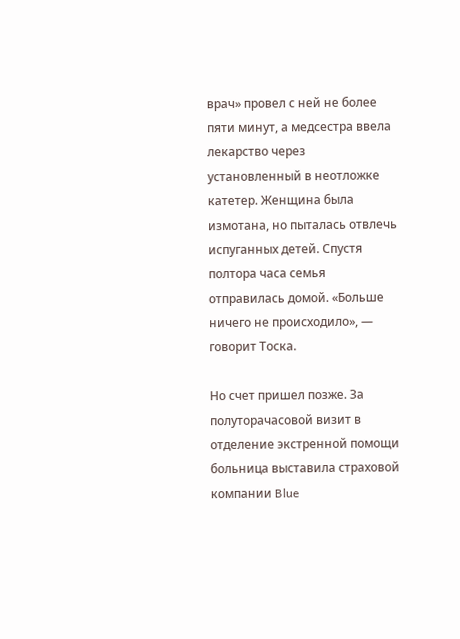врач» провел с ней не более пяти минут, а медсестра ввела лекарство через установленный в неотложке катетер. Женщина была измотана, но пыталась отвлечь испуганных детей. Спустя полтора часа семья отправилась домой. «Больше ничего не происходило», — говорит Тоска.

Но счет пришел позже. За полуторачасовой визит в отделение экстренной помощи больница выставила страховой компании Blue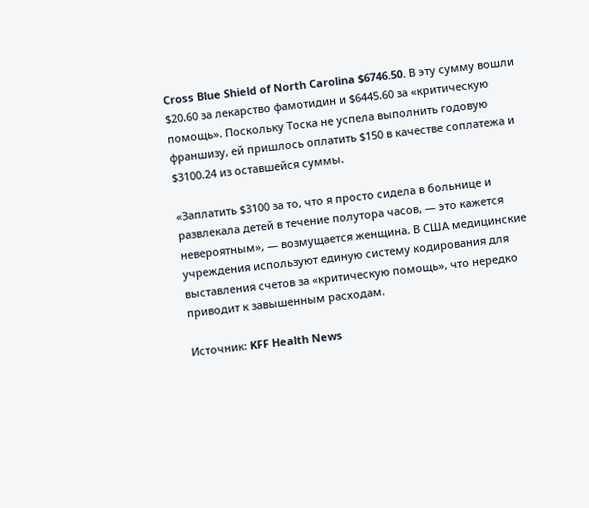Cross Blue Shield of North Carolina $6746.50. В эту сумму вошли $20.60 за лекарство фамотидин и $6445.60 за «критическую помощь». Поскольку Тоска не успела выполнить годовую франшизу, ей пришлось оплатить $150 в качестве соплатежа и $3100.24 из оставшейся суммы.

«Заплатить $3100 за то, что я просто сидела в больнице и развлекала детей в течение полутора часов, — это кажется невероятным», — возмущается женщина. В США медицинские учреждения используют единую систему кодирования для выставления счетов за «критическую помощь», что нередко приводит к завышенным расходам.

Источник: KFF Health News